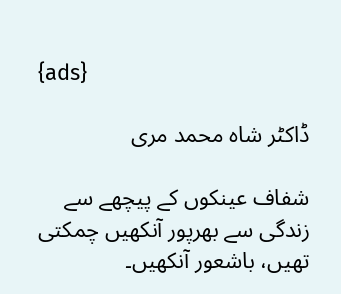{ads}

ڈاکٹر شاہ محمد مری

شفاف عینکوں کے پیچھے سے زندگی سے بھرپور آنکھیں چمکتی تھیں، باشعور آنکھیں۔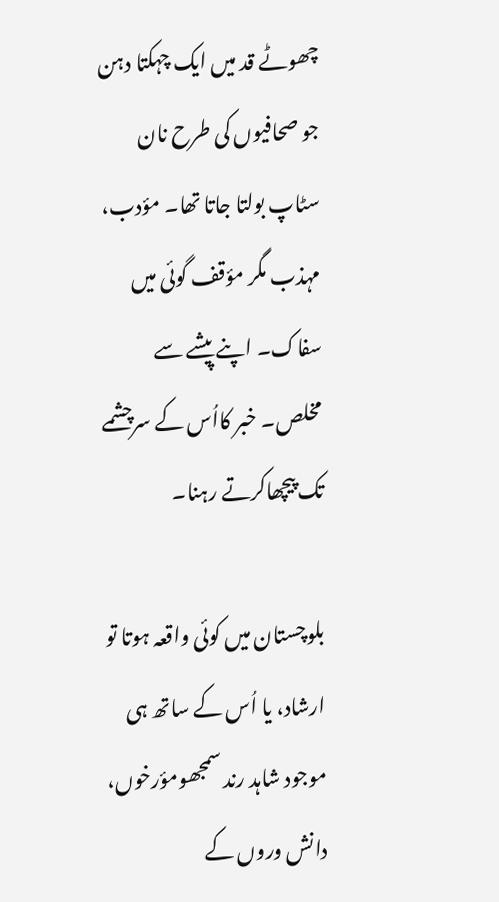چھوٹے قد میں ایک چہکتا دہن جو صحافیوں کی طرح نان سٹاپ بولتا جاتا تھا۔ مؤدب، مہذب مگر مؤقف گوئی میں سفاک۔ اپنے پیشے سے مخلص۔ خبر کااُس کے سرچشمے تک پیچھاکرتے رہنا۔

بلوچستان میں کوئی واقعہ ہوتا تو ارشاد، یا اُس کے ساتھ ہی موجود شاہد رند سمجھومؤرخوں، دانش وروں کے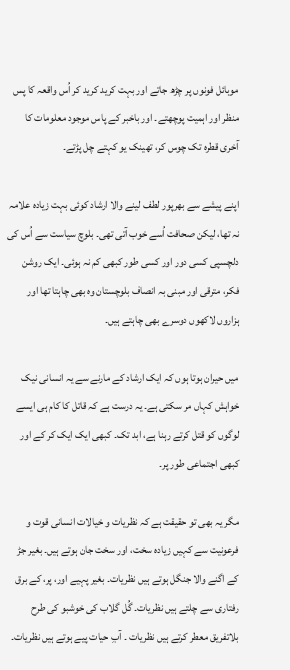موبائل فونوں پر چڑھ جاتے اور بہت کرید کرید کر اُس واقعہ کا پس منظر اور اہمیت پوچھتے۔ اور باخبر کے پاس موجود معلومات کا آخری قطرہ تک چوس کر، تھینک یو کہتے چل پڑتے۔

اپنے پیشے سے بھرپور لطف لینے والا ارشاد کوئی بہت زیادہ علامہ نہ تھا، لیکن صحافت اُسے خوب آتی تھی۔ بلوچ سیاست سے اُس کی دلچسپی کسی دور اور کسی طور کبھی کم نہ ہوئی۔ ایک روشن فکر، مترقی اور مبنی بہ انصاف بلوچستان وہ بھی چاہتا تھا اور ہزاروں لاکھوں دوسرے بھی چاہتے ہیں۔

میں حیران ہوتا ہوں کہ ایک ارشاد کے مارنے سے یہ انسانی نیک خواہش کہاں مر سکتی ہے۔ یہ درست ہے کہ قاتل کا کام ہی ایسے لوگوں کو قتل کرتے رہنا ہے، ابد تک۔ کبھی ایک ایک کر کے اور کبھی اجتماعی طور پر۔

مگر یہ بھی تو حقیقت ہے کہ نظریات و خیالات انسانی قوت و فرعونیت سے کہیں زیادہ سخت، اور سخت جان ہوتے ہیں۔ بغیر جڑ کے اگنے والا جنگل ہوتے ہیں نظریات۔ بغیر پہیے اور، پر، کے برق رفتاری سے چلتے ہیں نظریات۔ گُل گلاب کی خوشبو کی طرح بلاتفریق معطر کرتے ہیں نظریات ۔ آبِ حیات پیے ہوتے ہیں نظریات۔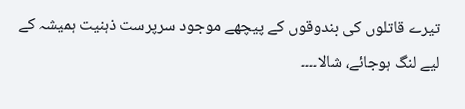تیرے قاتلوں کی بندوقوں کے پیچھے موجود سرپرست ذہنیت ہمیشہ کے لیے لنگ ہوجائے، شالا۔۔۔۔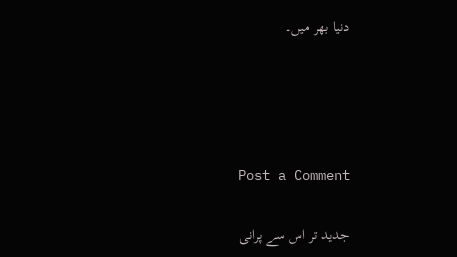دنیا بھر میں۔




Post a Comment

جدید تر اس سے پرانی